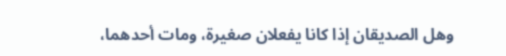وهل الصديقان إذا كانا يفعلان صغيرة، ومات أحدهما،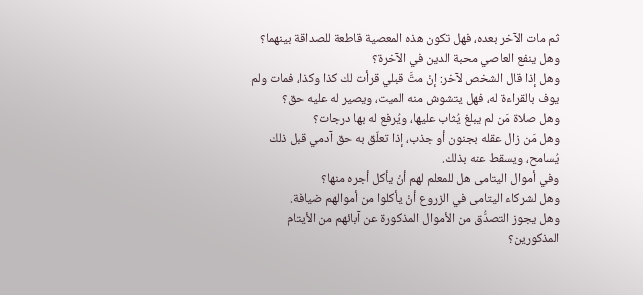ثم مات الآخر بعده، فهل تكون هذه المعصية قاطعة للصداقة بينهما؟
وهل ينفع العاصي محبة الدين في الآخرة؟
وهل إذا قال الشخص لآخر: إنْ متَّ قبلي قرأت لك كذا وكذا، فمات ولم يوف بالقراءة له، فهل يتشوش منه الميت، ويصير له عليه حق؟
وهل صلاة مَن لم يبلغ يُثاب عليها، ويُرفع له بها درجات؟
وهل مَن زال عقله بجنون أو جذب، إذا تعلّق به حق آدمي قبل ذلك يُسامح، ويسقط عنه بذلك.
وفي أموال اليتامى هل للمعلم لهم أنْ يأكل أجره منها؟
وهل لشركاء اليتامى في الزروع أنْ يأكلوا من أموالهم ضيافة.
وهل يجوز التصدُّق من الأموال المذكورة عن آبائهم من الأيتام المذكورين؟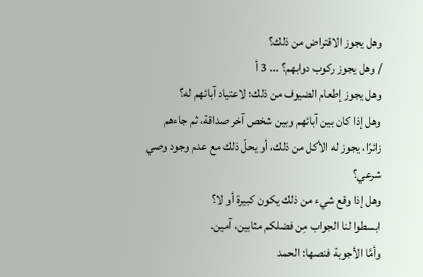وهل يجوز الاقتراض من ذلك؟
/ وهل يجوز ركوب دوابهم؟ ... 3 أ
وهل يجوز إطعام الضيوف من ذلك؛ لاعتياد آبائهم له؟
وهل إذا كان بين آبائهم وبين شخص آخر صداقة، ثم جاءهم زائرًا، يجوز له الأكل من ذلك، أو يحلّ ذلك مع عدم وجود وصي شرعي؟
وهل إذا وقع شيء من ذلك يكون كبيرة أو لا؟
ابسطوا لنا الجواب مِن فضلكم مثابين، آمين.
وأمَّا الأجوبة فنصها: الحمد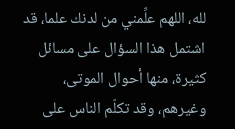لله، اللهم علِّمني من لدنك علما، قد اشتمل هذا السؤال على مسائل كثيرة، منها أحوال الموتى، وغيرهم، وقد تكلّم الناس على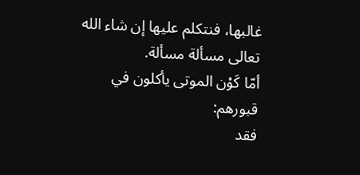غالبها، فنتكلم عليها إن شاء الله تعالى مسألة مسألة.
أمّا كَوْن الموتى يأكلون في قبورهم:
فقد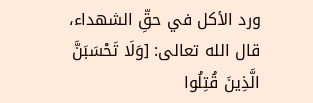ورد الأكل في حقِّ الشهداء، قال الله تعالى: [وَلَا تَحْسَبَنَّ الَّذِينَ قُتِلُوا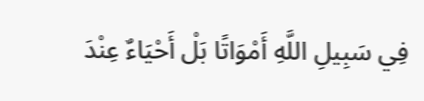فِي سَبِيلِ اللَّهِ أَمْوَاتًا بَلْ أَحْيَاءٌ عِنْدَ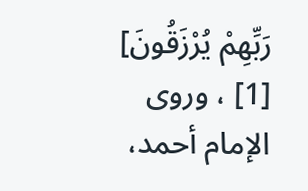رَبِّهِمْ يُرْزَقُونَ] [1] ، وروى الإمام أحمد،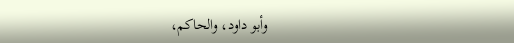وأبو داود، والحاكم،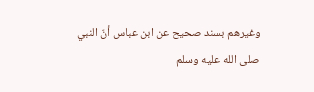وغيرهم بسند صحيح عن ابن عباس أنّ النبي صلى الله عليه وسلم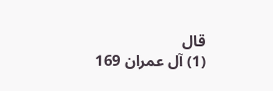قال
(1) آل عمران 169